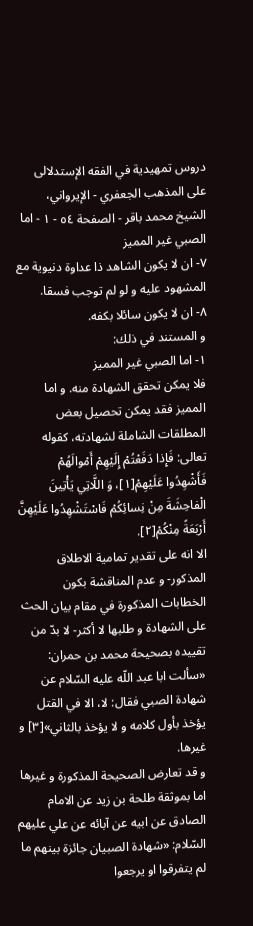دروس تمهيدية في الفقه الإستدلالى على المذهب الجعفري - الإيرواني، الشيخ محمد باقر - الصفحة ٥٤ - ١ - اما الصبي غير المميز
٧- ان لا يكون الشاهد ذا عداوة دنيوية مع المشهود عليه و لو لم توجب فسقا.
٨- ان لا يكون سائلا بكفه.
و المستند في ذلك:
١- اما الصبي غير المميز
فلا يمكن تحقق الشهادة منه. و اما المميز فقد يمكن تحصيل بعض المطلقات الشاملة لشهادته، كقوله تعالى: فَإِذا دَفَعْتُمْ إِلَيْهِمْ أَمْوالَهُمْ فَأَشْهِدُوا عَلَيْهِمْ[١]، وَ اللَّاتِي يَأْتِينَ الْفاحِشَةَ مِنْ نِسائِكُمْ فَاسْتَشْهِدُوا عَلَيْهِنَّ أَرْبَعَةً مِنْكُمْ[٢].
الا انه على تقدير تمامية الاطلاق المذكور- و عدم المناقشة بكون الخطابات المذكورة في مقام بيان الحث على الشهادة و طلبها لا أكثر- لا بدّ من تقييده بصحيحة محمد بن حمران: «سألت ابا عبد اللّه عليه السّلام عن شهادة الصبي فقال: لا، الا في القتل يؤخذ بأول كلامه و لا يؤخذ بالثاني»[٣] و غيرها.
و قد تعارض الصحيحة المذكورة و غيرها اما بموثقة طلحة بن زيد عن الامام الصادق عن ابيه عن آبائه عن علي عليهم السّلام: «شهادة الصبيان جائزة بينهم ما لم يتفرقوا او يرجعوا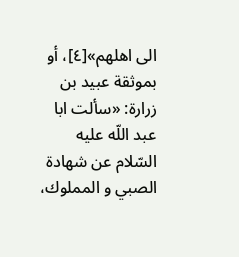الى اهلهم»[٤]، أو بموثقة عبيد بن زرارة: «سألت ابا عبد اللّه عليه السّلام عن شهادة الصبي و المملوك،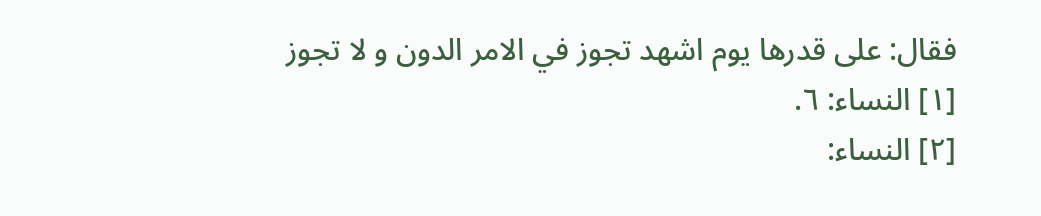فقال: على قدرها يوم اشهد تجوز في الامر الدون و لا تجوز
[١] النساء: ٦.
[٢] النساء: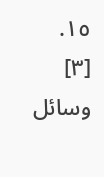١٥.
[٣] وسائل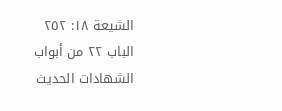الشيعة ١٨: ٢٥٢ الباب ٢٢ من أبواب الشهادات الحديث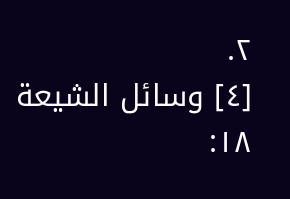٢.
[٤] وسائل الشيعة ١٨: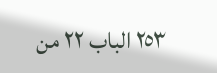٢٥٣ الباب ٢٢ من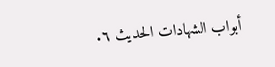أبواب الشهادات الحديث ٦.